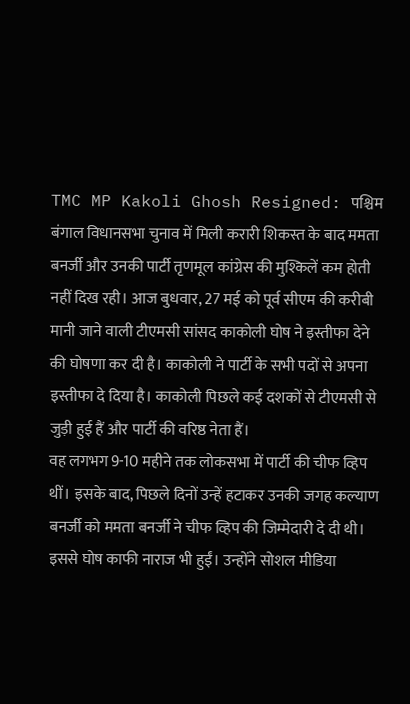TMC MP Kakoli Ghosh Resigned: पश्चिम बंगाल विधानसभा चुनाव में मिली करारी शिकस्त के बाद ममता बनर्जी और उनकी पार्टी तृणमूल कांग्रेस की मुश्किलें कम होती नहीं दिख रही। आज बुधवार, 27 मई को पूर्व सीएम की करीबी मानी जाने वाली टीएमसी सांसद काकोली घोष ने इस्तीफा देने की घोषणा कर दी है। काकोली ने पार्टी के सभी पदों से अपना इस्तीफा दे दिया है। काकोली पिछले कई दशकों से टीएमसी से जुड़ी हुई हैं और पार्टी की वरिष्ठ नेता हैं।
वह लगभग 9-10 महीने तक लोकसभा में पार्टी की चीफ व्हिप थीं। इसके बाद, पिछले दिनों उन्हें हटाकर उनकी जगह कल्याण बनर्जी को ममता बनर्जी ने चीफ व्हिप की जिम्मेदारी दे दी थी। इससे घोष काफी नाराज भी हुईं। उन्होंने सोशल मीडिया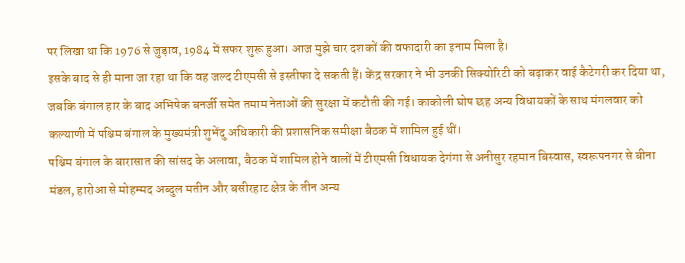पर लिखा था कि 1976 से जुड़ाव, 1984 में सफर शुरू हुआ। आज मुझे चार दशकों की वफादारी का इनाम मिला है।
इसके बाद से ही माना जा रहा था कि वह जल्द टीएमसी से इस्तीफा दे सकती हैं। केंद्र सरकार ने भी उनकी सिक्योरिटी को बढ़ाकर वाई कैटेगरी कर दिया था, जबकि बंगाल हार के बाद अभिषेक बनर्जी समेत तमाम नेताओं की सुरक्षा में कटौती की गई। काकोली घोष छह अन्य विधायकों के साथ मंगलवार को कल्याणी में पश्चिम बंगाल के मुख्यमंत्री शुभेंदु अधिकारी की प्रशासनिक समीक्षा बैठक में शामिल हुई थीं।
पश्चिम बंगाल के बारासात की सांसद के अलावा, बैठक में शामिल होने वालों में टीएमसी विधायक देगंगा से अनीसुर रहमान बिस्वास, स्वरूपनगर से बीना मंडल, हारोआ से मोहम्मद अब्दुल मतीन और बसीरहाट क्षेत्र के तीन अन्य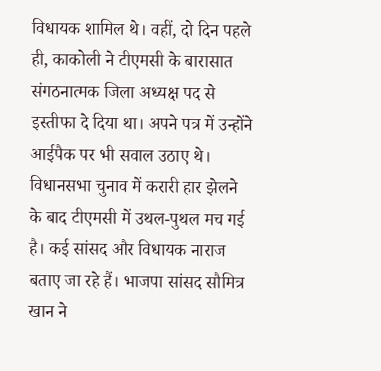विधायक शामिल थे। वहीं, दो दिन पहले ही, काकोली ने टीएमसी के बारासात संगठनात्मक जिला अध्यक्ष पद से इस्तीफा दे दिया था। अपने पत्र में उन्होंने आईपैक पर भी सवाल उठाए थे।
विधानसभा चुनाव में करारी हार झेलने के बाद टीएमसी में उथल-पुथल मच गई है। कई सांसद और विधायक नाराज बताए जा रहे हैं। भाजपा सांसद सौमित्र खान ने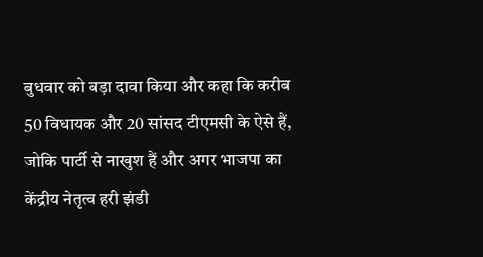बुधवार को बड़ा दावा किया और कहा कि करीब 50 विधायक और 20 सांसद टीएमसी के ऐसे हैं, जोकि पार्टी से नाखुश हैं और अगर भाजपा का केंद्रीय नेतृत्व हरी झंडी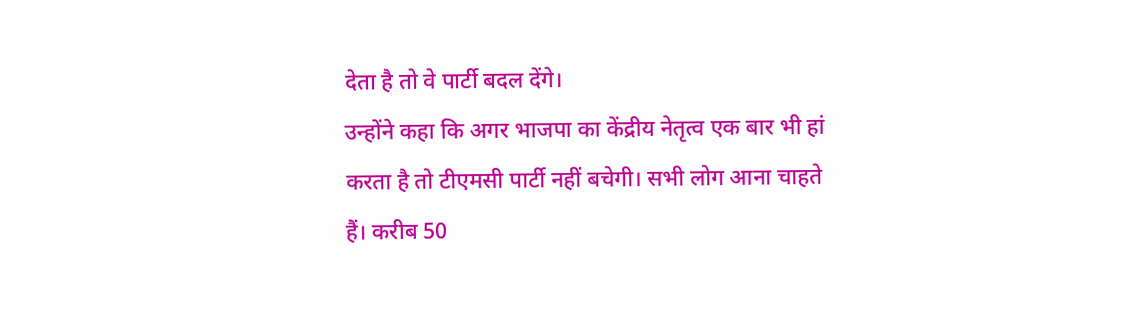देता है तो वे पार्टी बदल देंगे।
उन्होंने कहा कि अगर भाजपा का केंद्रीय नेतृत्व एक बार भी हां करता है तो टीएमसी पार्टी नहीं बचेगी। सभी लोग आना चाहते हैं। करीब 50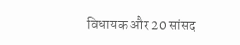विधायक और 20 सांसद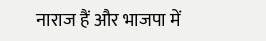नाराज हैं और भाजपा में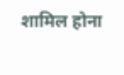शामिल होना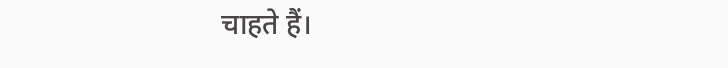चाहते हैं।